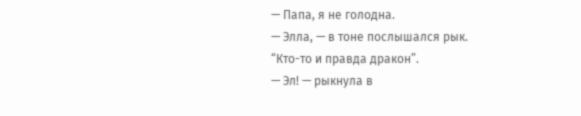— Папа, я не голодна.
— Элла, — в тоне послышался рык.
“Кто-то и правда дракон”.
— Эл! — рыкнула в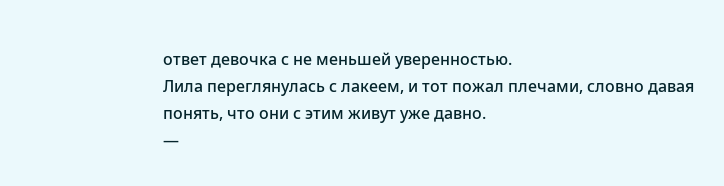ответ девочка с не меньшей уверенностью.
Лила переглянулась с лакеем, и тот пожал плечами, словно давая понять, что они с этим живут уже давно.
—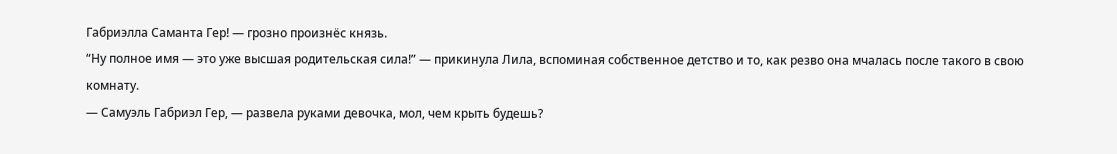Габриэлла Саманта Гер! — грозно произнёс князь.
“Ну полное имя — это уже высшая родительская сила!” — прикинула Лила, вспоминая собственное детство и то, как резво она мчалась после такого в свою комнату.
— Самуэль Габриэл Гер, — развела руками девочка, мол, чем крыть будешь?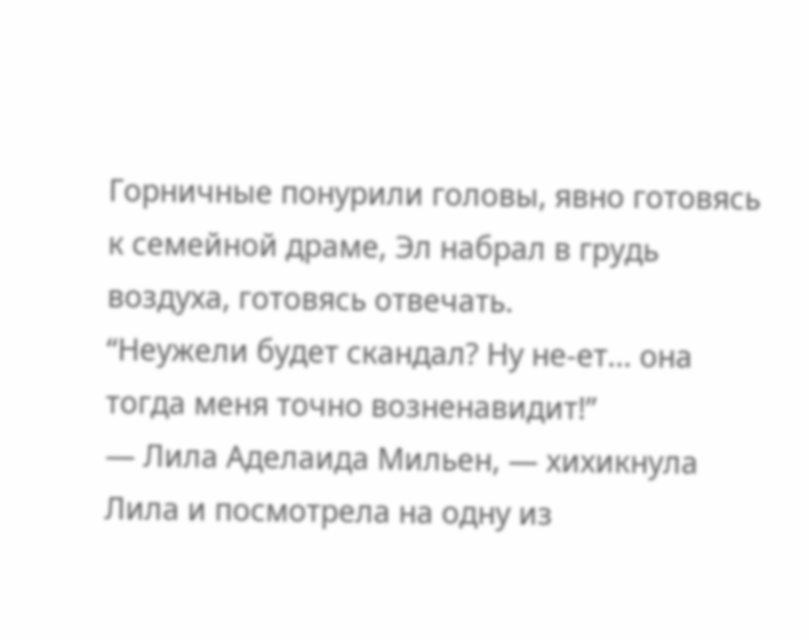Горничные понурили головы, явно готовясь к семейной драме, Эл набрал в грудь воздуха, готовясь отвечать.
“Неужели будет скандал? Ну не-ет... она тогда меня точно возненавидит!”
— Лила Аделаида Мильен, — хихикнула Лила и посмотрела на одну из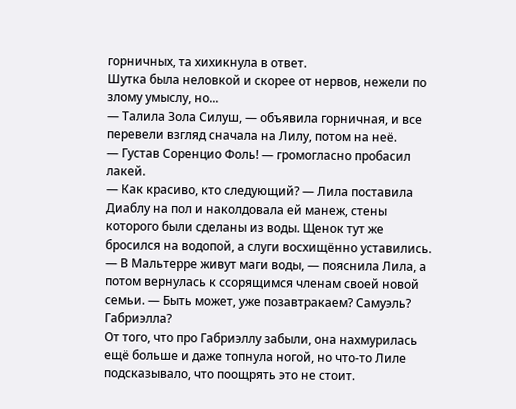горничных, та хихикнула в ответ.
Шутка была неловкой и скорее от нервов, нежели по злому умыслу, но...
— Талила Зола Силуш, — объявила горничная, и все перевели взгляд сначала на Лилу, потом на неё.
— Густав Соренцио Фоль! — громогласно пробасил лакей.
— Как красиво, кто следующий? — Лила поставила Диаблу на пол и наколдовала ей манеж, стены которого были сделаны из воды. Щенок тут же бросился на водопой, а слуги восхищённо уставились.
— В Мальтерре живут маги воды, — пояснила Лила, а потом вернулась к ссорящимся членам своей новой семьи. — Быть может, уже позавтракаем? Самуэль? Габриэлла?
От того, что про Габриэллу забыли, она нахмурилась ещё больше и даже топнула ногой, но что-то Лиле подсказывало, что поощрять это не стоит.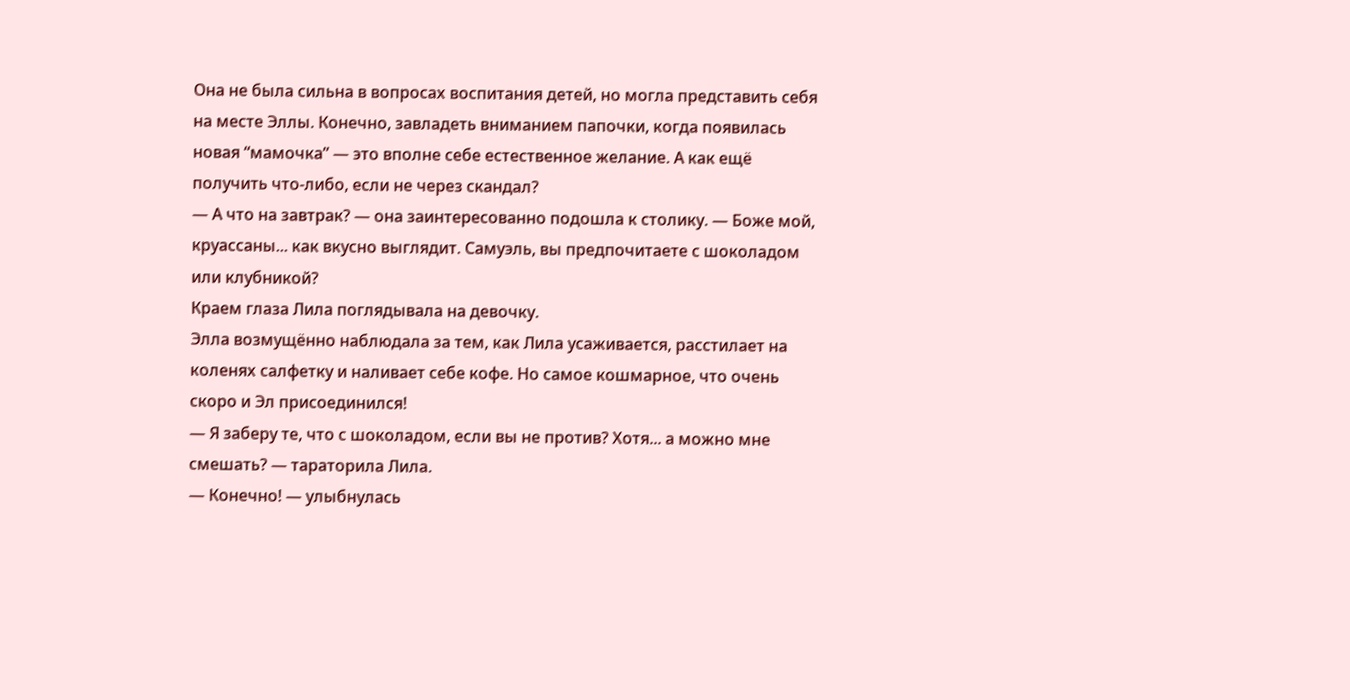Она не была сильна в вопросах воспитания детей, но могла представить себя на месте Эллы. Конечно, завладеть вниманием папочки, когда появилась новая “мамочка” — это вполне себе естественное желание. А как ещё получить что-либо, если не через скандал?
— А что на завтрак? — она заинтересованно подошла к столику. — Боже мой, круассаны... как вкусно выглядит. Самуэль, вы предпочитаете с шоколадом или клубникой?
Краем глаза Лила поглядывала на девочку.
Элла возмущённо наблюдала за тем, как Лила усаживается, расстилает на коленях салфетку и наливает себе кофе. Но самое кошмарное, что очень скоро и Эл присоединился!
— Я заберу те, что с шоколадом, если вы не против? Хотя... а можно мне смешать? — тараторила Лила.
— Конечно! — улыбнулась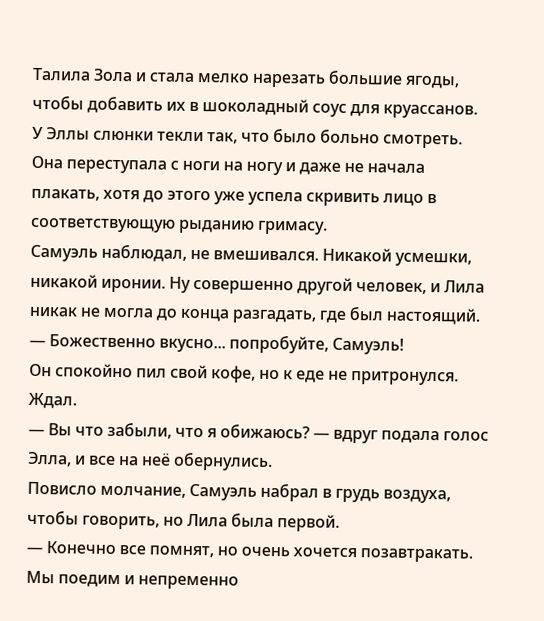Талила Зола и стала мелко нарезать большие ягоды, чтобы добавить их в шоколадный соус для круассанов.
У Эллы слюнки текли так, что было больно смотреть. Она переступала с ноги на ногу и даже не начала плакать, хотя до этого уже успела скривить лицо в соответствующую рыданию гримасу.
Самуэль наблюдал, не вмешивался. Никакой усмешки, никакой иронии. Ну совершенно другой человек, и Лила никак не могла до конца разгадать, где был настоящий.
— Божественно вкусно... попробуйте, Самуэль!
Он спокойно пил свой кофе, но к еде не притронулся. Ждал.
— Вы что забыли, что я обижаюсь? — вдруг подала голос Элла, и все на неё обернулись.
Повисло молчание, Самуэль набрал в грудь воздуха, чтобы говорить, но Лила была первой.
— Конечно все помнят, но очень хочется позавтракать. Мы поедим и непременно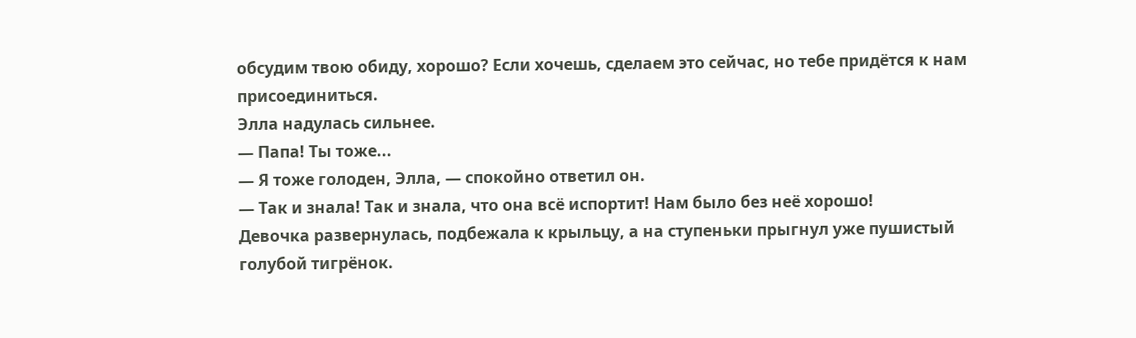обсудим твою обиду, хорошо? Если хочешь, сделаем это сейчас, но тебе придётся к нам присоединиться.
Элла надулась сильнее.
— Папа! Ты тоже...
— Я тоже голоден, Элла, — спокойно ответил он.
— Так и знала! Так и знала, что она всё испортит! Нам было без неё хорошо!
Девочка развернулась, подбежала к крыльцу, а на ступеньки прыгнул уже пушистый голубой тигрёнок.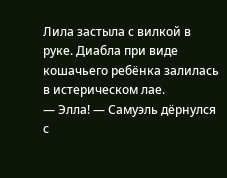Лила застыла с вилкой в руке. Диабла при виде кошачьего ребёнка залилась в истерическом лае.
— Элла! — Самуэль дёрнулся с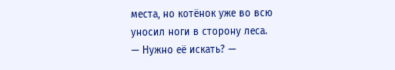места, но котёнок уже во всю уносил ноги в сторону леса.
— Нужно её искать? —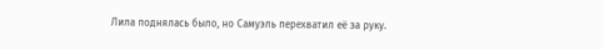Лила поднялась было, но Самуэль перехватил её за руку.